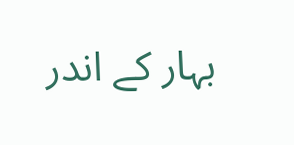بہار کے اندر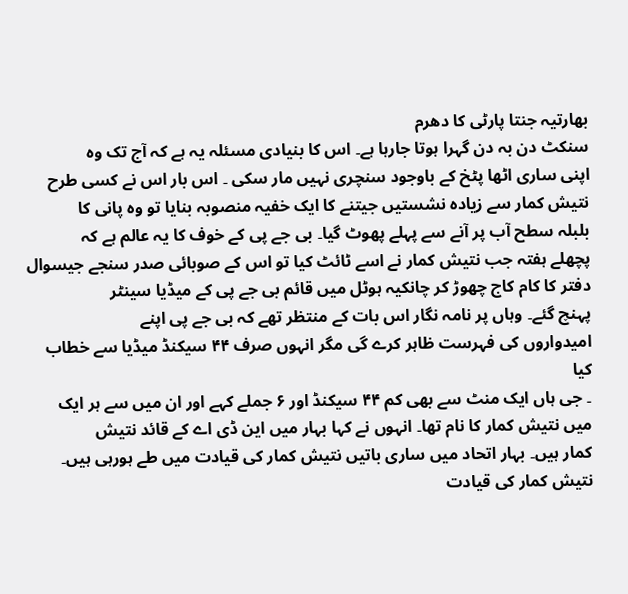بھارتیہ جنتا پارٹی کا دھرم
سنکٹ دن بہ دن گہرا ہوتا جارہا ہے۔ اس کا بنیادی مسئلہ یہ ہے کہ آج تک وہ
اپنی ساری اٹھا پٹخ کے باوجود سنچری نہیں مار سکی ۔ اس بار اس نے کسی طرح
نتیش کمار سے زیادہ نشستیں جیتنے کا ایک خفیہ منصوبہ بنایا تو وہ پانی کا
بلبلہ سطح آب پر آنے سے پہلے پھوٹ گیا۔ بی جے پی کے خوف کا یہ عالم ہے کہ
پچھلے ہفتہ جب نتیش کمار نے اسے ٹائٹ کیا تو اس کے صوبائی صدر سنجے جیسوال
دفتر کا کام کاج چھوڑ کر چانکیہ ہوٹل میں قائم بی جے پی کے میڈیا سینٹر
پہنچ گئے۔ وہاں پر نامہ نگار اس بات کے منتظر تھے کہ بی جے پی اپنے
امیدواروں کی فہرست ظاہر کرے گی مگر انہوں صرف ۴۴ سیکنڈ میڈیا سے خطاب کیا
۔ جی ہاں ایک منٹ سے بھی کم ۴۴ سیکنڈ اور ۶ جملے کہے اور ان میں سے ہر ایک
میں نتیش کمار کا نام تھا۔ انہوں نے کہا بہار میں این ڈی اے کے قائد نتیش
کمار ہیں۔ بہار اتحاد میں ساری باتیں نتیش کمار کی قیادت میں طے ہورہی ہیں۔
نتیش کمار کی قیادت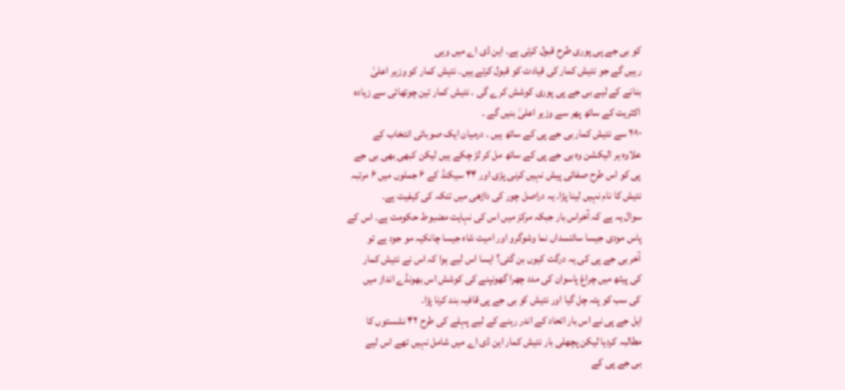کو بی جے پی پوری طرح قبول کرتی ہے۔ این ڈی اے میں وہی
رہیں گے جو نتیش کمار کی قیادت کو قبول کرتے ہیں۔ نتیش کمار کو وزیر اعلیٰ
بنانے کے لیے بی جے پی پوری کوشش کرے گی ۔ نتیش کمار تین چوتھائی سے زیادہ
اکثریت کے ساتھ پھر سے وزیر اعلیٰ بنیں گے ۔
۲۰۱۰ سے نتیش کمار بی جے پی کے ساتھ ہیں ۔ درمیان ایک صوبائی انتخاب کے
علاوہ ہر الیکشن وہ بی جے پی کے ساتھ مل کر لڑ چکے ہیں لیکن کبھی بھی بی جے
پی کو اس طرح صفائی پیش نہیں کرنی پڑی اور ۴۴ سیکنڈ کے ۶ جملوں میں ۶ مرتبہ
نتیش کا نام نہیں لینا پڑا۔ یہ دراصل چور کی داڑھی میں تنکہ کی کیفیت ہے۔
سوال یہ ہے کہ آخراس بار جبکہ مرکز میں اس کی نہایت مضبوط حکومت ہے۔ اس کے
پاس مودی جیسا سائنسداں نما وشوگرو اور امیت شاہ جیسا چانکیہ مو جود ہے تو
آخر بی جے پی کی یہ درگت کیوں بن گئی؟ ایسا اس لیے ہوا کہ اس نے نتیش کمار
کی پیٹھ میں چراغ پاسوان کی مدد چھرا گھونپنے کی کوشش اس بھونڈے انداز میں
کی سب کو پتہ چل گیا اور نتیش کو بی جے پی قافیہ بند کرنا پڑا۔
ایل جے پی نے اس بار اتحاد کے اندر رہنے کے لیے پہلے کی طرح ۴۲ نشستوں کا
مطالبہ کردیا لیکن پچھلی بار نتیش کمار این ڈی اے میں شامل نہیں تھے اس لیے
بی جے پی کے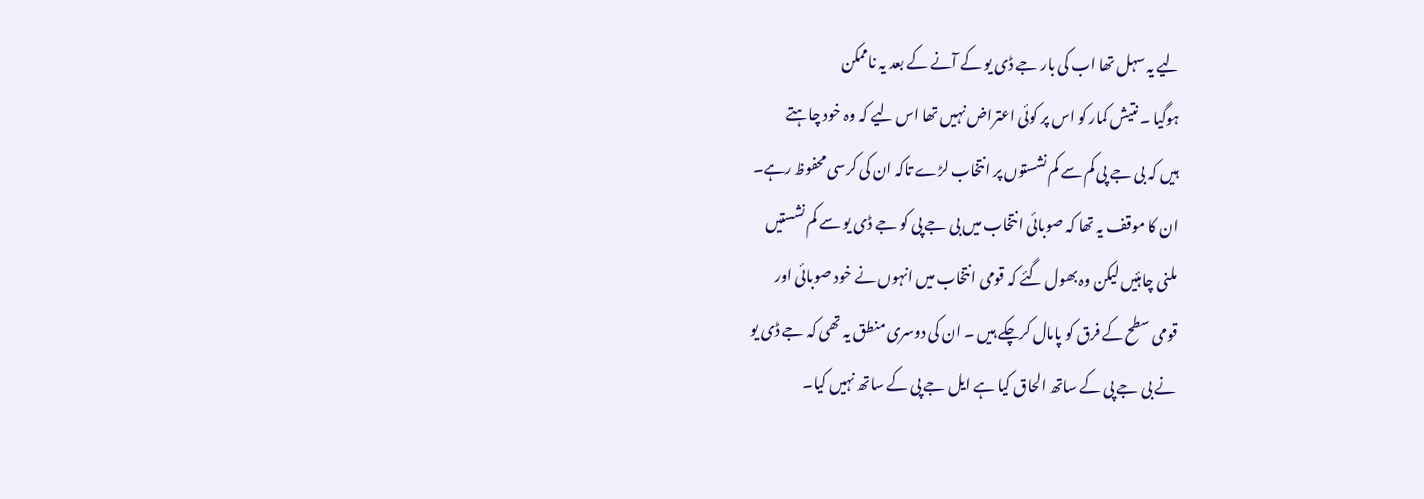لیے یہ سہل تھا اب کی بار جے ڈی یو کے آنے کے بعد یہ ناممکن
ہوگیا ۔ نتیش کمار کو اس پر کوئی اعتراض نہیں تھا اس لیے کہ وہ خود چاہتے
ہیں کہ بی جے پی کم سے کم نشستوں پر انتخاب لڑے تاکہ ان کی کرسی محفوظ رہے۔
ان کا موقف یہ تھا کہ صوبائی انتخاب میں بی جے پی کو جے ڈی یو سے کم نشستیں
ملنی چاہئیں لیکن وہ بھول گئے کہ قومی انتخاب میں انہوں نے خود صوبائی اور
قومی سطح کے فرق کو پامال کرچکے ہیں ۔ ان کی دوسری منطق یہ تھی کہ جے ڈی یو
نے بی جے پی کے ساتھ الحاق کیا ہے ایل جے پی کے ساتھ نہیں کیا۔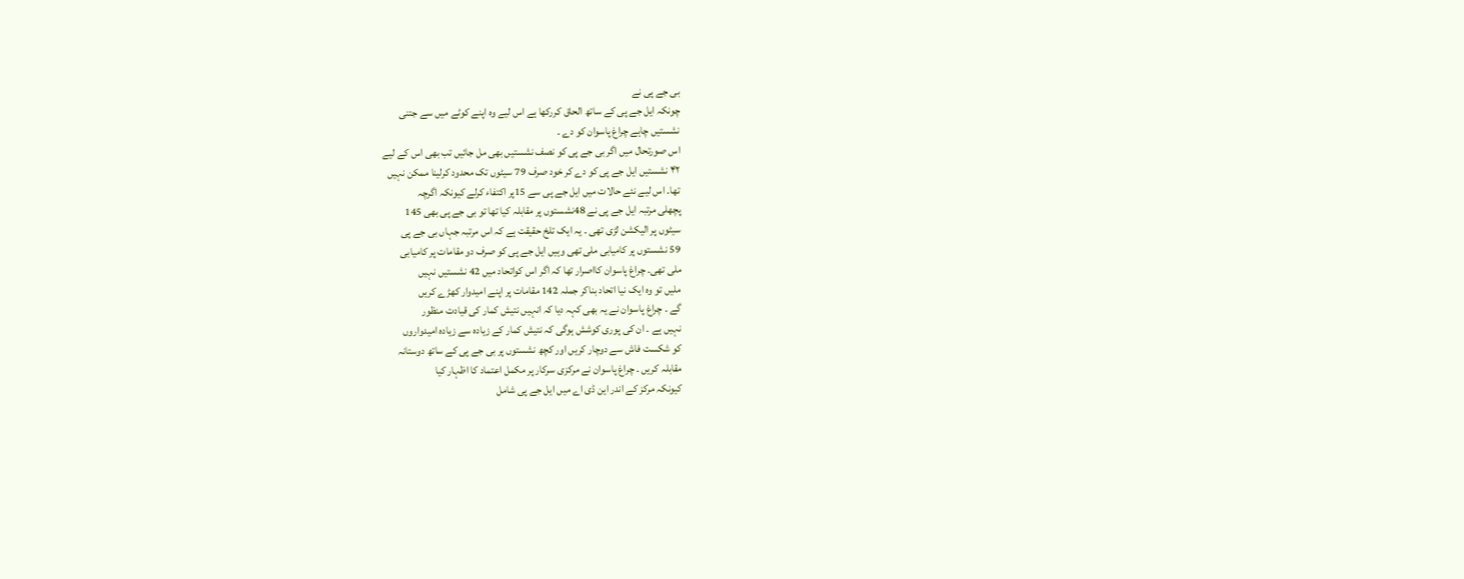بی جے پی نے
چونکہ ایل جے پی کے ساتھ الحاق کررکھا ہے اس لیے وہ اپنے کوٹے میں سے جتنی
نشستیں چاہے چراغ پاسوان کو دے ۔
اس صورتحال میں اگر بی جے پی کو نصف نشستیں بھی مل جائیں تب بھی اس کے لیے
۴۲ نشستیں ایل جے پی کو دے کر خود صرف 79 سیٹوں تک محدود کرلینا ممکن نہیں
تھا۔ اس لیے نئے حالات میں ایل جے پی سے 15پر اکتفاء کرلے کیونکہ اگرچہ
پچھلی مرتبہ ایل جے پی نے 48نشستوں پر مقابلہ کیا تھا تو بی جے پی بھی 145
سیٹوں پر الیکشن لڑی تھی ۔ یہ ایک تلخ حقیقت ہے کہ اس مرتبہ جہاں بی جے پی
59 نشستوں پر کامیابی ملی تھی وہیں ایل جے پی کو صرف دو مقامات پر کامیابی
ملی تھی۔ چراغ پاسوان کااصرار تھا کہ اگر اس کواتحاد میں 42 نشستیں نہیں
ملیں تو وہ ایک نیا اتحاد بناکر جملہ 142 مقامات پر اپنے امیدوار کھڑے کریں
گے ۔ چراغ پاسوان نے یہ بھی کہہ دیا کہ انہیں نتیش کمار کی قیادت منظور
نہیں ہے ۔ ان کی پوری کوشش ہوگی کہ نتیش کمار کے زیادہ سے زیادہ امیدواروں
کو شکست فاش سے دوچار کریں اور کچھ نشستوں پر بی جے پی کے ساتھ دوستانہ
مقابلہ کریں ۔ چراغ پاسوان نے مرکزی سرکار پر مکمل اعتماد کا اظہار کیا
کیونکہ مرکز کے اندر این ڈی اے میں ایل جے پی شامل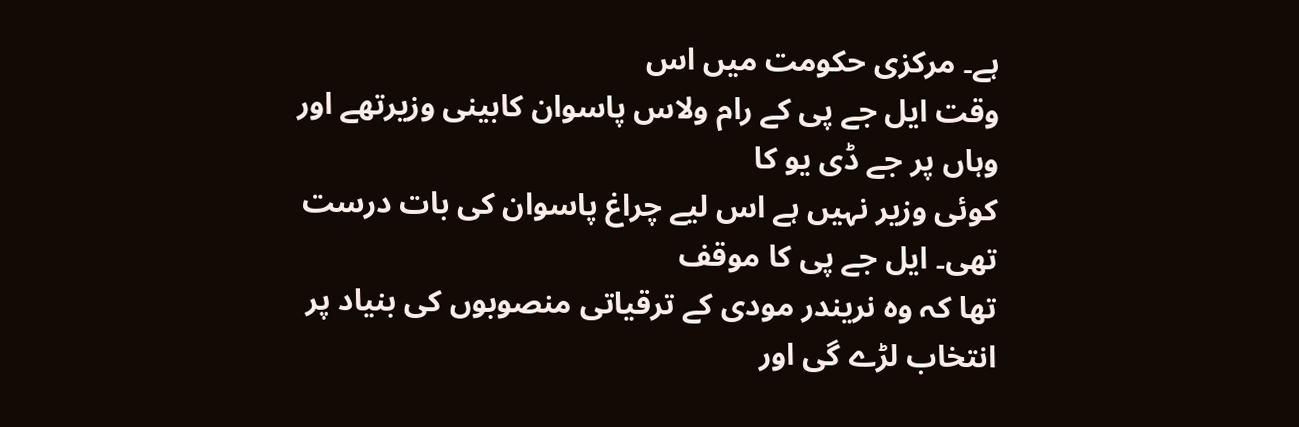ہے۔ مرکزی حکومت میں اس
وقت ایل جے پی کے رام ولاس پاسوان کابینی وزیرتھے اور وہاں پر جے ڈی یو کا
کوئی وزیر نہیں ہے اس لیے چراغ پاسوان کی بات درست تھی۔ ایل جے پی کا موقف
تھا کہ وہ نریندر مودی کے ترقیاتی منصوبوں کی بنیاد پر انتخاب لڑے گی اور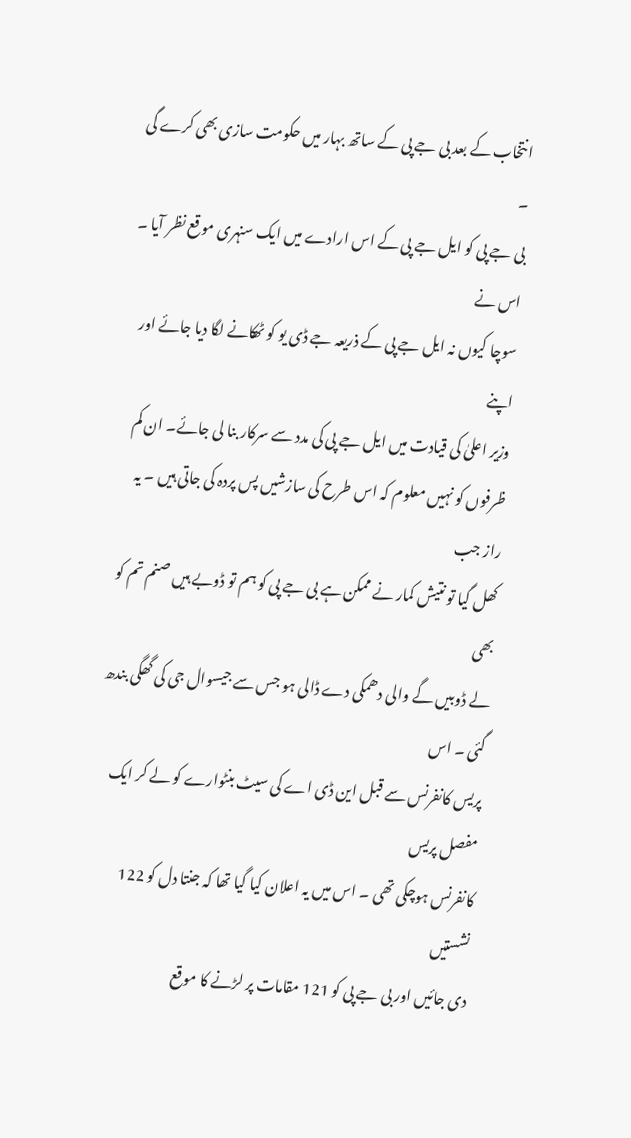انتخاب کے بعد بی جے پی کے ساتھ بہار میں حکومت سازی بھی کرے گی ۔
بی جے پی کو ایل جے پی کے اس ارادے میں ایک سنہری موقع نظر آیا ۔ اس نے
سوچا کیوں نہ ایل جے پی کے ذریعہ جے ڈی یو کو ٹھکانے لگا دیا جائے اور اپنے
وزیر اعلیٰ کی قیادت میں ایل جے پی کی مدد سے سرکار بنا لی جائے۔ ان کم
ظرفوں کو نہیں معلوم کہ اس طرح کی سازشیں پس پردہ کی جاتی ہیں ۔ یہ راز جب
کھل گیا تو نتیش کمار نے ممکن ہے بی جے پی کو ہم تو ڈوبے ہیں صنم تم کو بھی
لے ڈوبیں گے والی دھمکی دے ڈالی ہو جس سے جیسوال جی کی گھگی بندھ گئی ۔ اس
پریس کانفرنس سے قبل این ڈی اے کی سیٹ بنٹوارے کو لے کر ایک مفصل پریس
کانفرنس ہوچکی تھی ۔ اس میں یہ اعلان کیا گیا تھا کہ جنتا دل کو 122 نشستیں
دی جائیں اور بی جے پی کو 121 مقامات پر لڑنے کا موقع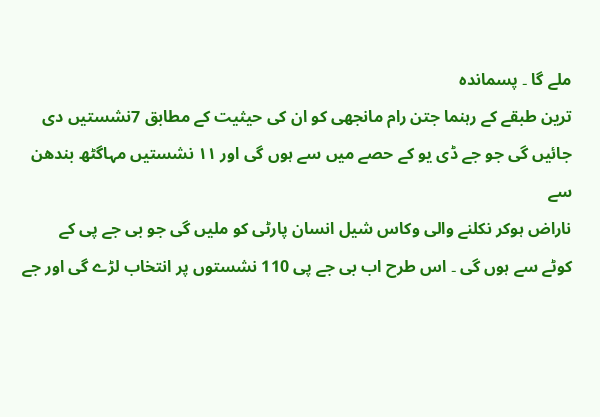ملے گا ۔ پسماندہ
ترین طبقے کے رہنما جتن رام مانجھی کو ان کی حیثیت کے مطابق 7نشستیں دی
جائیں گی جو جے ڈی یو کے حصے میں سے ہوں گی اور ۱۱ نشستیں مہاگٹھ بندھن سے
ناراض ہوکر نکلنے والی وکاس شیل انسان پارٹی کو ملیں گی جو بی جے پی کے
کوٹے سے ہوں گی ۔ اس طرح اب بی جے پی 110 نشستوں پر انتخاب لڑے گی اور جے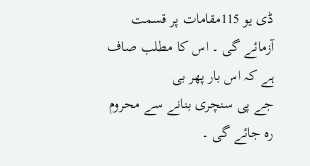ڈی یو 115مقامات پر قسمت آزمائے گی ۔ اس کا مطلب صاف ہے کہ اس بار پھر بی
جے پی سنچری بنانے سے محروم رہ جائے گی ۔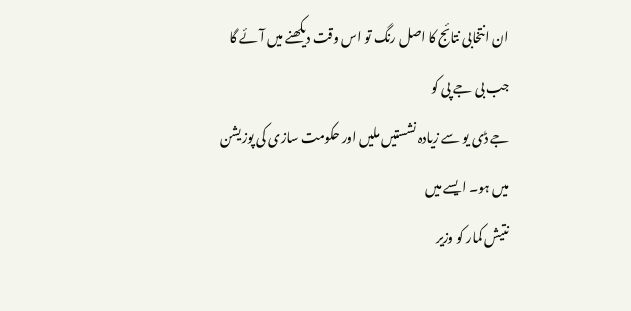ان انتخابی نتائج کا اصل رنگ تو اس وقت دیکھنے میں آئے گا جب بی جے پی کو
جے ڈی یو سے زیادہ نشستیں ملیں اور حکومت سازی کی پوزیشن میں ہو۔ ایسے میں
نتیش کمار کو وزیر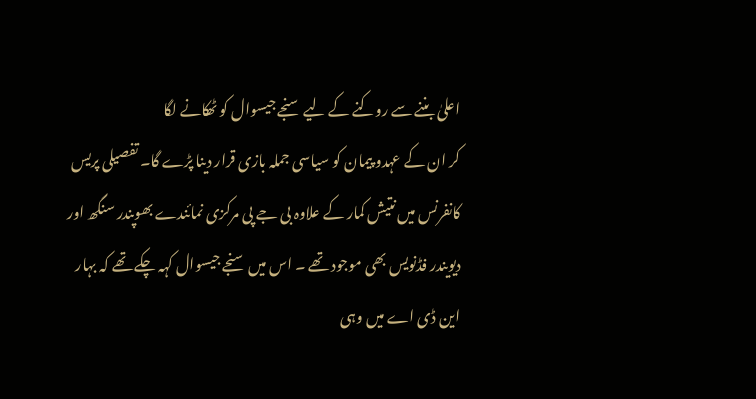اعلیٰ بننے سے روکنے کے لیے سنجے جیسوال کو ٹھکانے لگا
کر ان کے عہدو پیمان کو سیاسی جملہ بازی قرار دینا پڑے گا۔ تفصیلی پریس
کانفرنس میں نتیش کمار کے علاوہ بی جے پی مرکزی نمائندے بھوپندر سنگھ اور
دیویندر فڈنویس بھی موجود تھے ۔ اس میں سنجے جیسوال کہہ چکے تھے کہ بہار
این ڈی اے میں وہی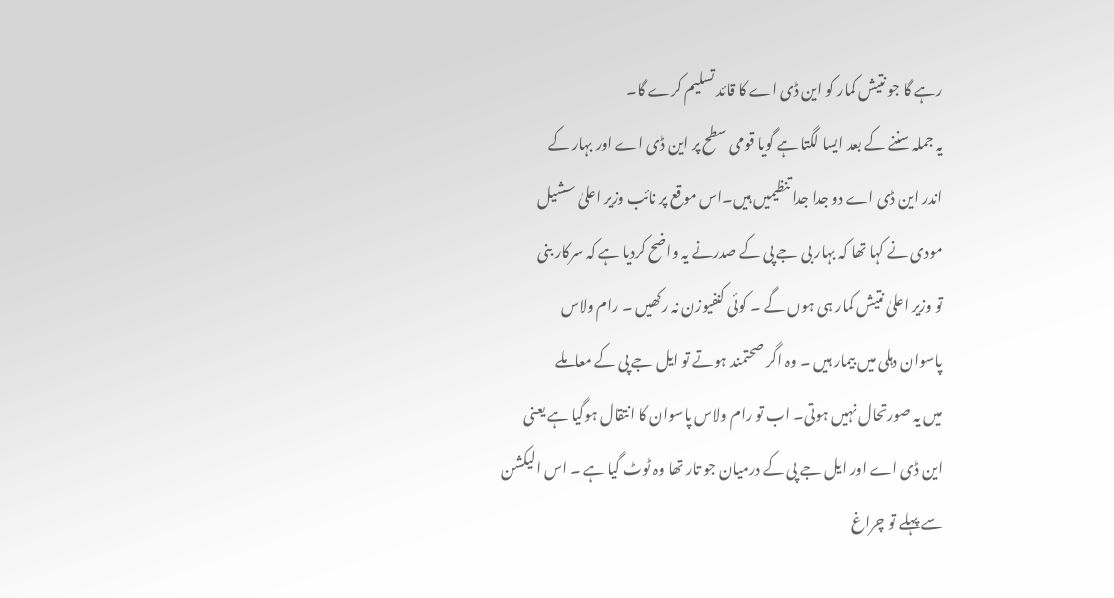رہے گا جو نتیش کمار کو این ڈی اے کا قائد تسلیم کرے گا۔
یہ جملہ سننے کے بعد ایسا لگتا ہے گویا قومی سطح پر این ڈی اے اور بہار کے
اندر این ڈی اے دو جدا جدا تنظیمیں ہیں۔اس موقع پر نائب وزیر اعلیٰ سشیل
مودی نے کہا تھا کہ بہار بی جے پی کے صدرنے یہ واضح کردیا ہے کہ سرکار بنی
تو وزیر اعلیٰ نتیش کمار ہی ہوں گے ۔ کوئی کنفیوزن نہ رکھیں ۔ رام ولاس
پاسوان دہلی میں بیمار ہیں ۔ وہ اگر صحتمند ہوتے تو ایل جے پی کے معاملے
میں یہ صورتحال نہیں ہوتی۔ اب تو رام ولاس پاسوان کا انتقال ہوگیا ہے یعنی
این ڈی اے اور ایل جے پی کے درمیان جو تار تھا وہ ٹوٹ گیا ہے ۔ اس الیکشن
سے پہلے تو چراغ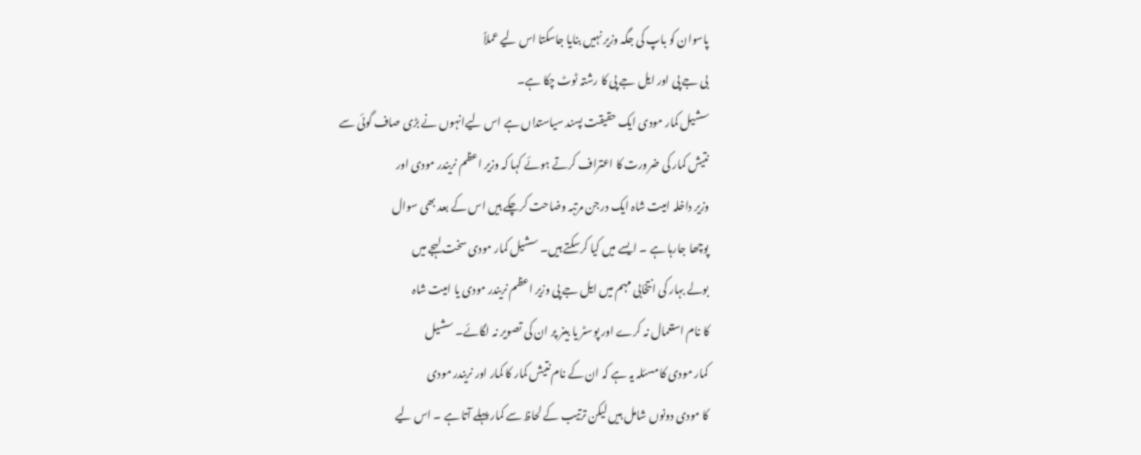پاسوان کو باپ کی جگہ وزیر نہیں بنایا جاسکتا اس لیے عملاً
بی جے پی اور ایل جے پی کا رشتہ ٹوٹ چکا ہے۔
سشیل کمار مودی ایک حقیقت پسند سیاستداں ہے اس لیےانہوں نے بڑی صاف گوئی سے
نتیش کمار کی ضرورت کا اعتراف کرتے ہوئے کہا کہ وزیر اعظم نریندر مودی اور
وزیر داخلہ امیت شاہ ایک درجن مرتبہ وضاحت کرچکے ہیں اس کے بعد بھی سوال
پوچھا جارہا ہے ۔ ایسے میں کیا کرسکتے ہیں۔ سشیل کمار مودی سخت لہجے میں
بولے بہار کی انتخابی مہم میں ایل جے پی وزیر اعظم نریندر مودی یا امیت شاہ
کا نام استعمال نہ کرے اور پوسٹر یا بینر پر ان کی تصویر نہ لگائے۔ سشیل
کمار مودی کا مسئلہ یہ ہے کہ ان کے نام نتیش کمار کا کمار اور نریندر مودی
کا مودی دونوں شامل ہیں لیکن ترتیب کے لحاظ سے کمار پہلے آتا ہے ۔ اس لیے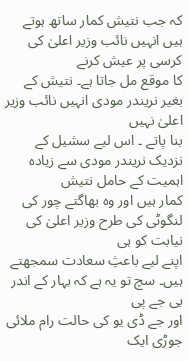کہ جب نتیش کمار ساتھ ہوتے ہیں انہیں نائب وزیر اعلیٰ کی کرسی پر عیش کرنے
کا موقع مل جاتا ہے۔ نتیش کے بغیر نریندر مودی انہیں نائب وزیر اعلیٰ نہیں
بنا پاتے ۔ اس لیے سشیل کے نزدیک نریندر مودی سے زیادہ اہمیت کے حامل نتیش
کمار ہیں اور وہ بھاگتے چور کی لنگوٹی کی طرح وزیر اعلیٰ کی نیابت کو ہی
اپنے لیے باعثِ سعادت سمجھتے ہیں۔ سچ تو یہ ہے کہ بہار کے اندر بی جے پی
اور جے ڈی یو کی حالت رام ملائی جوڑی ایک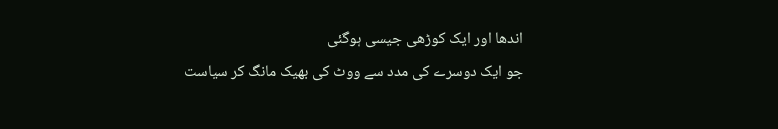اندھا اور ایک کوڑھی جیسی ہوگئی
جو ایک دوسرے کی مدد سے ووٹ کی بھیک مانگ کر سیاست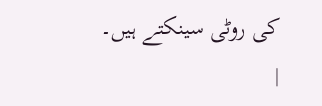کی روٹی سینکتے ہیں۔
|